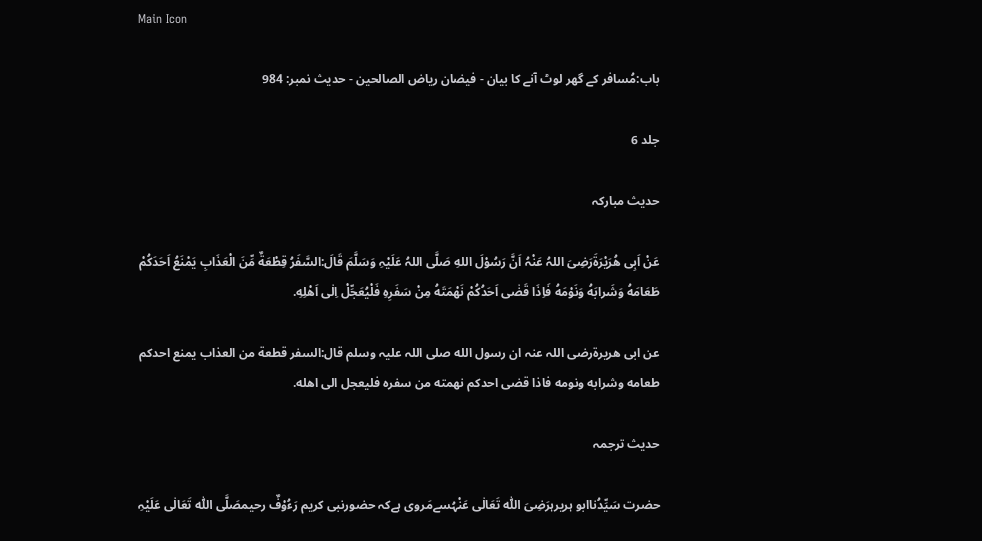Main Icon

باب:مُسافر کے گھر لوٹ آنے کا بیان - فیضان ریاض الصالحین - حدیث نمبر: 984

جلد 6

حدیث مبارکہ

عَنْ اَبِی هُرَيْرَةَرَضِیَ اللہُ عَنْہُ اَنَّ رَسُوْلَ اللهِ صَلَّی اللہُ عَلَیْہِ وَسَلَّمَ قَالَ:السَّفَرُ قِطْعَةٌ مِّنَ الْعَذَابِ يَمْنَعُ اَحَدَكُمْ طَعَامَهُ وَشَرابَهُ وَنَوْمَهُ فَاِذَا قَضٰى اَحَدُكُمْ نَهْمَتَهُ مِنْ سَفَرِهِ فَلْيُعَجِّلْ اِلٰی اَهْلِهِ.

عن ابی هريرةرضی اللہ عنہ ان رسول الله صلی اللہ علیہ وسلم قال:السفر قطعة من العذاب يمنع احدكم طعامه وشرابه ونومه فاذا قضى احدكم نهمته من سفره فليعجل الی اهله.

حدیث ترجمہ

حضرت سَیِّدُناابو ہریرہرَضِیَ اللّٰہ تَعَالٰی عَنْہُسےمَروی ہےکہ حضورنبی کریم رَءُوْفٌ رحیمصَلَّی اللّٰہ تَعَالٰی عَلَیْہِ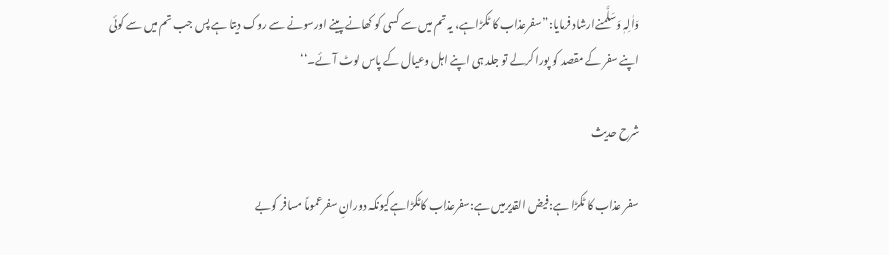وَاٰلِہٖ وَسَلَّمنےارشاد فرمایا:”سفرعذاب کا ٹکڑاہے، یہ تم میں سے کسی کو کھانے پینے اورسونے سے روک دیتا ہے پس جب تم میں سے کوئی اپنے سفر کے مقصد کو پورا کرلے تو جلد ہی اپنے اہل وعیال کے پاس لوٹ آئے۔‘‘

شرح حدیث

سفر عذاب کا ٹکڑا ہے:فیض القدیرمیں ہے:سفرعذاب کاٹکڑاہےکیونکہ دورانِ سفرعموماً مسافر کوبے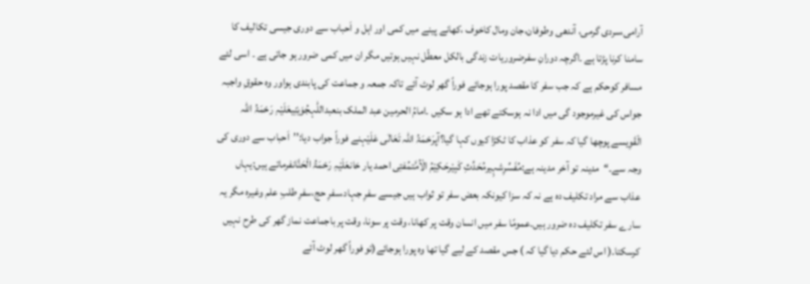آرامی،سردی گرمی، آندھی وطوفان،جان ومال کاخوف ،کھانے پینے میں کمی اور اہل و اَحباب سے دوری جیسی تکالیف کا سامنا کرنا پڑتا ہے ۔اگرچہ دورانِ سفرضروریات زندگی بالکل معطّل نہیں ہوتیں مگر ان میں کمی ضرور ہو جاتی ہے ۔ اسی لئے مسافر کوحکم ہے کہ جب سفر کا مقصد پورا ہوجائے فوراً گھر لوٹ آئے تاکہ جمعہ و جماعت کی پابندی ہواور وہ حقوقِ واجبہ جواس کی غیرموجود گی میں ادا نہ ہوسکتے تھے ادا ہو سکیں ۔امامُ الحرمین عبد الملک بنعبداللّٰہجُوَیْنِیعَلَیْہِ رَحْمَۃُ اللّٰہ الْقَوِیسے پوچھا گیا کہ سفر کو عذاب کا ٹکڑا کیوں کہا گیا؟آپرَحْمَۃُ اللّٰہ تَعَالٰی عَلَیْہنے فوراً جواب دیا:’’اَحباب سے دوری کی وجہ سے۔‘‘مدینہ تو آخر مدینہ ہے:مُفَسِّرِشہِیرمُحَدِّثِ کَبِیْرحَکِیْمُ الْاُمَّتمُفتِی احمد یار خانعَلَیْہِ رَحْمَۃُ الْحَنَّانفرماتے ہیں:یہاں عذاب سے مراد تکلیف دہ ہے نہ کہ سزا کیونکہ بعض سفر تو ثواب ہیں جیسے سفرِ جہاد،سفرِ حج،سفرِ طلبِ علم وغیرہ مگر یہ سارے سفر تکلیف دہ ضرور ہیں۔عمومًا سفر میں انسان وقت پر کھانا، وقت پر سونا، وقت پر باجماعت نماز گھر کی طرح نہیں کرسکتا۔( اس لئے حکم دیا گیا کہ ) جس مقصد کے لیے گیا تھا وہ پورا ہوجائے(تو فوراً گھر لوٹ آئے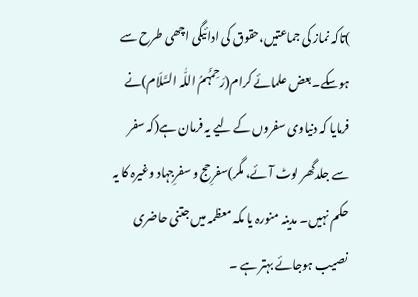)تاکہ نماز کی جماعتیں،حقوق کی ادائیگی اچھی طرح سے ہوسکے۔بعض علمائے کرام(رَحِمَہُمُ اللّٰہ السَّلَام)نے فرمایا کہ دنیاوی سفروں کے لیے یہ فرمان ہے(کہ سفر سے جلدگھر لوٹ آئے، مگر)سفرِحج و سفرِجہاد وغیرہ کا یہ حکم نہیں۔ مدینہ منورہ یا مکہ معظمہ میں جتنی حاضری نصیب ہوجائے بہتر ہے ۔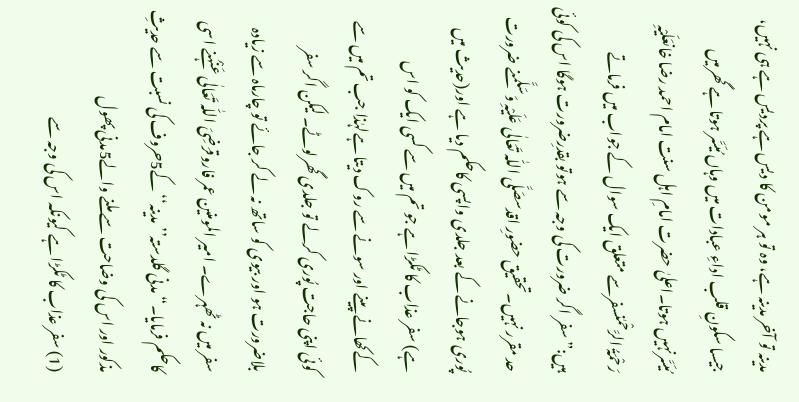مدینہ تو آخر مدینہ ہے، وہ تو ہر مومن کا دیس ہے پردیس ہے ہی نہیں، جیسا سکونِ قلب اداءِ عبادات میں وہاں مُیَسَّر ہوتا ہے گھرمیں مُیَسَّرنہیں ہوتا۔اعلیٰ حضرت امامِ اہل سنت امام احمد رضا خانعَلَیْہِ رَحْمَۃُ الرَّحْمٰنسفرسے متعلق ایک سوال کے جواب میں فرماتے ہیں:”سفر اگر ضرورت کی وجہ سے ہوتو بقدرِضرورت ہوگا اس کی کوئی حد مقرر نہیں۔تحقیق حضورِ اقدسصَلَّی اللّٰہ تَعَالٰی عَلَیْہِ وَسَلَّمنے ضرورت پُوری ہوجانے کے بعد جلدی واپسی کاحکم دیا ہے اور(حدیث میں ہے) سفر عذاب کا ٹکڑا ہے جو تم میں سے کسی ایک کو اس کےکھانے پینے اور سونے سے روک دیتا ہےلہٰذا جب تم میں سے کوئی اپنی حاجت پُوری کرلے تو جلدی گھرلوٹے۔ لیکن اگر سفر بلاضرورت ہو اور بیوی کو ساتھ نہ لے کر جائے تو چارماہ سے زیادہ سفر میں نہ ٹھہرے۔ امیر المومنین عمر فاروقرَضِیَ اللّٰہ تَعَالٰی عَنْہُنے اسی کاحکم فرمایا۔“مدنی گلدستہ’’مدینہ‘‘کے5حروف کی نسبت سے حدیثِ مذکور اور اس کی وضاحت سے ملنے والے5مدنی پھول
(1) سفر عذاب کا ٹکڑا ہے کیونکہ اس کی وجہ سے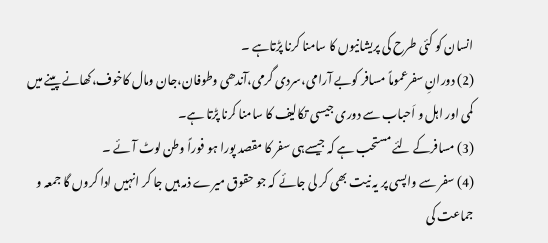انسان کو کئی طرح کی پریشانیوں کا سامنا کرنا پڑتاہے ۔
(2) دورانِ سفرعموماً مسافر کوبے آرامی،سردی گرمی،آندھی وطوفان،جان ومال کاخوف،کھانے پینے میں کمی اور اہل و اَحباب سے دوری جیسی تکالیف کا سامنا کرنا پڑتا ہے۔
(3) مسافرکے لئے مستحب ہے کہ جیسےہی سفر کا مقصد پورا ہو فوراً وطن لوٹ آئے ۔
(4) سفر سے واپسی پر یہ نیت بھی کر لی جائے کہ جو حقوق میرے ذمہ ہیں جا کر انہیں ادا کروں گا جمعہ و جماعت کی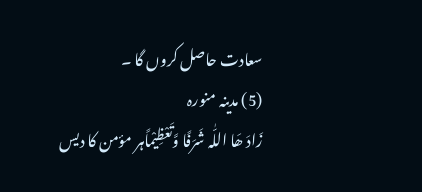سعادت حاصل کروں گا ۔
(5) مدینہ منورہ
زَادَ ھَا اللّٰہ شَرَفًا وَّتَعْظِیْماًہر مؤمن کا دیس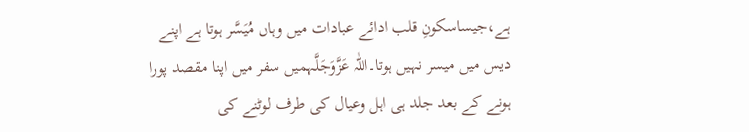ہے،جیساسکونِ قلب ادائے عبادات میں وہاں مُیَسَّر ہوتا ہے اپنے دیس میں میسر نہیں ہوتا۔اللّٰہ عَزَّوَجَلَّہمیں سفر میں اپنا مقصد پورا ہونے کے بعد جلد ہی اہل وعیال کی طرف لوٹنے کی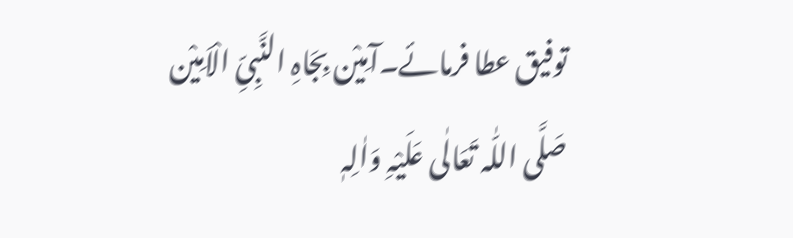توفیق عطا فرمائے۔آمِیْن بِجَاہِ النَّبِیِّ الْاَمِیْن صَلَّی اللّٰہ تَعَالٰی عَلَیْہِ وَاٰلِہٖ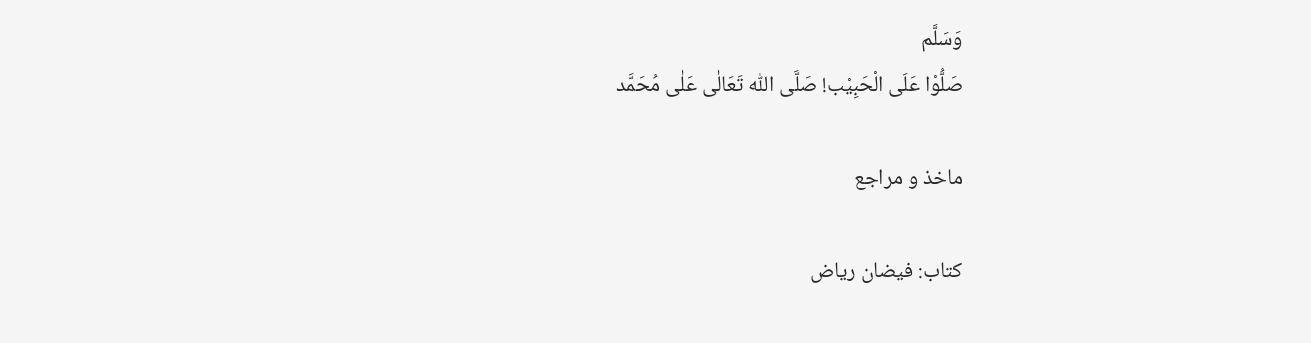وَسَلَّم
صَلُّوْا عَلَی الْحَبِیْب! صَلَّی اللّٰہ تَعَالٰی عَلٰی مُحَمَّد

ماخذ و مراجع

کتاب: فیضان ریاض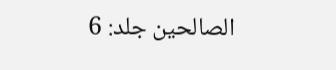الصالحین جلد: 6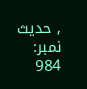, حدیث نمبر: 984